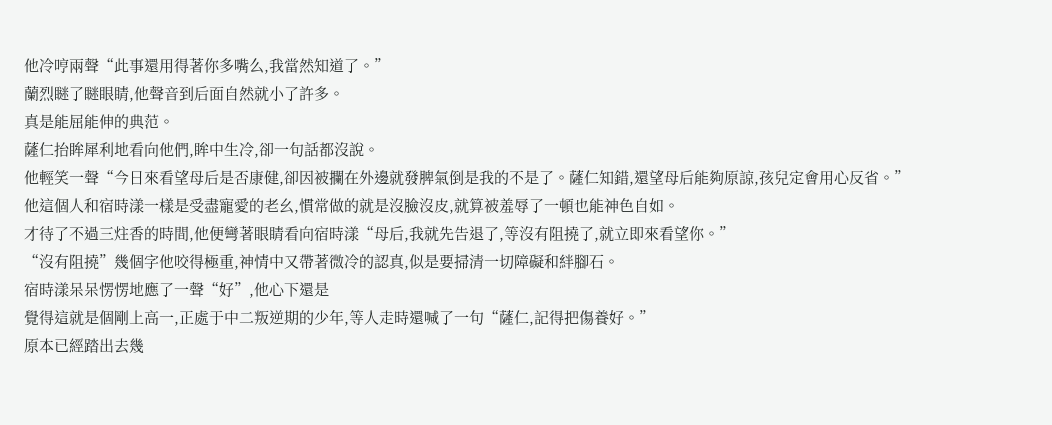他冷哼兩聲“此事還用得著你多嘴么,我當然知道了。”
蘭烈瞇了瞇眼睛,他聲音到后面自然就小了許多。
真是能屈能伸的典范。
薩仁抬眸犀利地看向他們,眸中生冷,卻一句話都沒說。
他輕笑一聲“今日來看望母后是否康健,卻因被攔在外邊就發脾氣倒是我的不是了。薩仁知錯,還望母后能夠原諒,孩兒定會用心反省。”
他這個人和宿時漾一樣是受盡寵愛的老幺,慣常做的就是沒臉沒皮,就算被羞辱了一頓也能神色自如。
才待了不過三炷香的時間,他便彎著眼睛看向宿時漾“母后,我就先告退了,等沒有阻撓了,就立即來看望你。”
“沒有阻撓”幾個字他咬得極重,神情中又帶著微冷的認真,似是要掃清一切障礙和絆腳石。
宿時漾呆呆愣愣地應了一聲“好”,他心下還是
覺得這就是個剛上高一,正處于中二叛逆期的少年,等人走時還喊了一句“薩仁,記得把傷養好。”
原本已經踏出去幾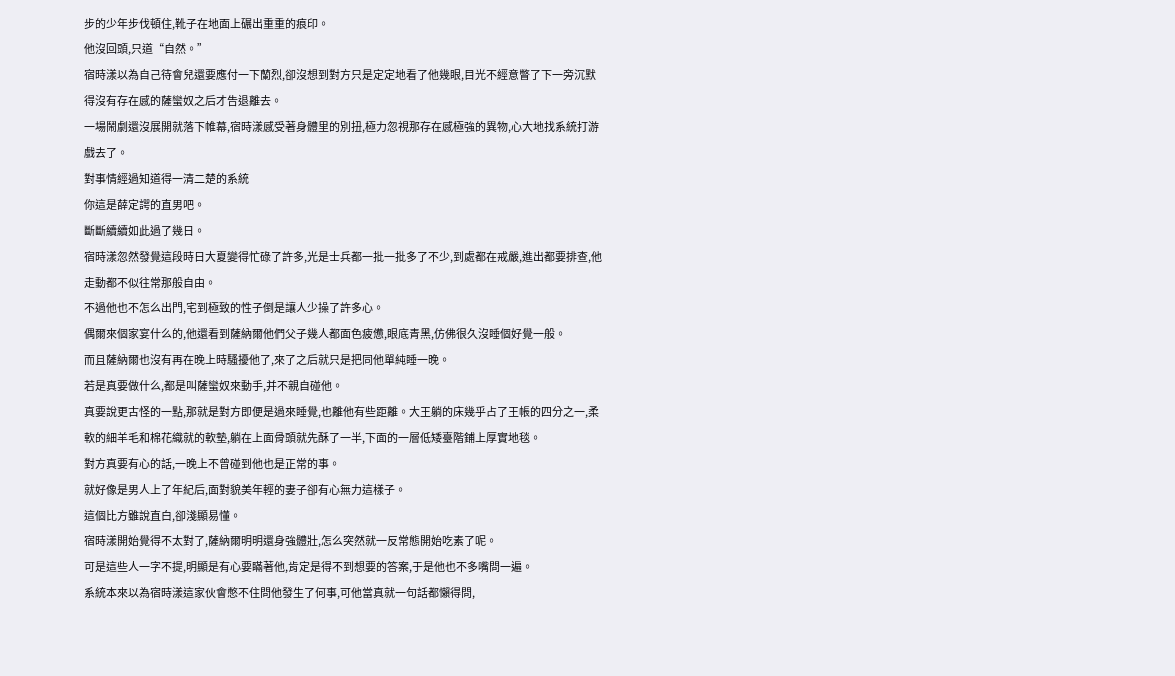步的少年步伐頓住,靴子在地面上碾出重重的痕印。
他沒回頭,只道“自然。”
宿時漾以為自己待會兒還要應付一下蘭烈,卻沒想到對方只是定定地看了他幾眼,目光不經意瞥了下一旁沉默得沒有存在感的薩蠻奴之后才告退離去。
一場鬧劇還沒展開就落下帷幕,宿時漾感受著身體里的別扭,極力忽視那存在感極強的異物,心大地找系統打游戲去了。
對事情經過知道得一清二楚的系統
你這是薛定諤的直男吧。
斷斷續續如此過了幾日。
宿時漾忽然發覺這段時日大夏變得忙碌了許多,光是士兵都一批一批多了不少,到處都在戒嚴,進出都要排查,他走動都不似往常那般自由。
不過他也不怎么出門,宅到極致的性子倒是讓人少操了許多心。
偶爾來個家宴什么的,他還看到薩納爾他們父子幾人都面色疲憊,眼底青黑,仿佛很久沒睡個好覺一般。
而且薩納爾也沒有再在晚上時騷擾他了,來了之后就只是把同他單純睡一晚。
若是真要做什么,都是叫薩蠻奴來動手,并不親自碰他。
真要說更古怪的一點,那就是對方即便是過來睡覺,也離他有些距離。大王躺的床幾乎占了王帳的四分之一,柔軟的細羊毛和棉花織就的軟墊,躺在上面骨頭就先酥了一半,下面的一層低矮臺階鋪上厚實地毯。
對方真要有心的話,一晚上不曾碰到他也是正常的事。
就好像是男人上了年紀后,面對貌美年輕的妻子卻有心無力這樣子。
這個比方雖說直白,卻淺顯易懂。
宿時漾開始覺得不太對了,薩納爾明明還身強體壯,怎么突然就一反常態開始吃素了呢。
可是這些人一字不提,明顯是有心要瞞著他,肯定是得不到想要的答案,于是他也不多嘴問一遍。
系統本來以為宿時漾這家伙會憋不住問他發生了何事,可他當真就一句話都懶得問,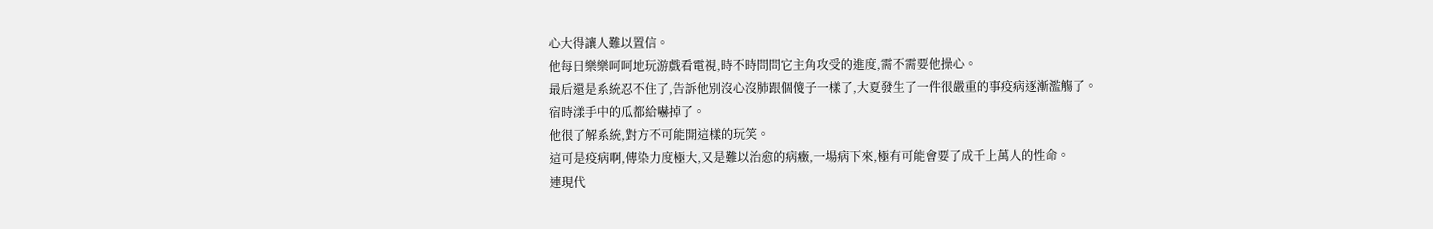心大得讓人難以置信。
他每日樂樂呵呵地玩游戲看電視,時不時問問它主角攻受的進度,需不需要他操心。
最后還是系統忍不住了,告訴他別沒心沒肺跟個傻子一樣了,大夏發生了一件很嚴重的事疫病逐漸濫觴了。
宿時漾手中的瓜都給嚇掉了。
他很了解系統,對方不可能開這樣的玩笑。
這可是疫病啊,傳染力度極大,又是難以治愈的病癥,一場病下來,極有可能會要了成千上萬人的性命。
連現代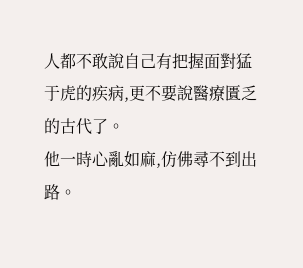人都不敢說自己有把握面對猛于虎的疾病,更不要說醫療匱乏的古代了。
他一時心亂如麻,仿佛尋不到出路。